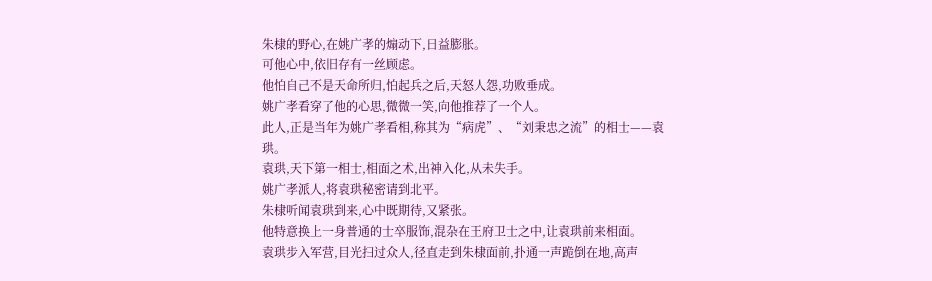朱棣的野心,在姚广孝的煽动下,日益膨胀。
可他心中,依旧存有一丝顾虑。
他怕自己不是天命所归,怕起兵之后,天怒人怨,功败垂成。
姚广孝看穿了他的心思,微微一笑,向他推荐了一个人。
此人,正是当年为姚广孝看相,称其为“病虎”、“刘秉忠之流”的相士——袁珙。
袁珙,天下第一相士,相面之术,出神入化,从未失手。
姚广孝派人,将袁珙秘密请到北平。
朱棣听闻袁珙到来,心中既期待,又紧张。
他特意换上一身普通的士卒服饰,混杂在王府卫士之中,让袁珙前来相面。
袁珙步入军营,目光扫过众人,径直走到朱棣面前,扑通一声跪倒在地,高声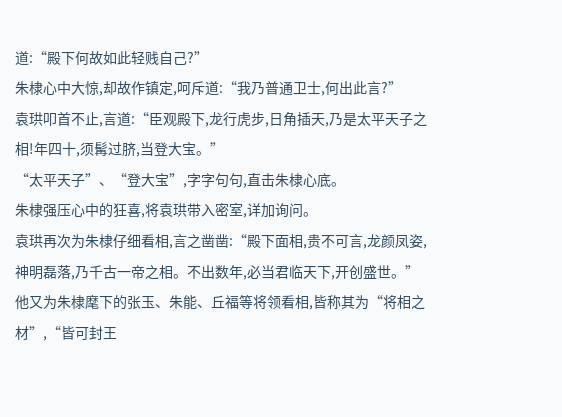道:“殿下何故如此轻贱自己?”
朱棣心中大惊,却故作镇定,呵斥道:“我乃普通卫士,何出此言?”
袁珙叩首不止,言道:“臣观殿下,龙行虎步,日角插天,乃是太平天子之相!年四十,须髯过脐,当登大宝。”
“太平天子”、“登大宝”,字字句句,直击朱棣心底。
朱棣强压心中的狂喜,将袁珙带入密室,详加询问。
袁珙再次为朱棣仔细看相,言之凿凿:“殿下面相,贵不可言,龙颜凤姿,神明磊落,乃千古一帝之相。不出数年,必当君临天下,开创盛世。”
他又为朱棣麾下的张玉、朱能、丘福等将领看相,皆称其为“将相之材”,“皆可封王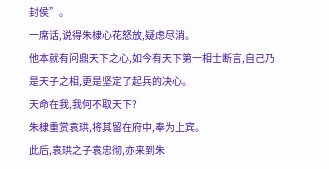封侯”。
一席话,说得朱棣心花怒放,疑虑尽消。
他本就有问鼎天下之心,如今有天下第一相士断言,自己乃是天子之相,更是坚定了起兵的决心。
天命在我,我何不取天下?
朱棣重赏袁珙,将其留在府中,奉为上宾。
此后,袁珙之子袁忠彻,亦来到朱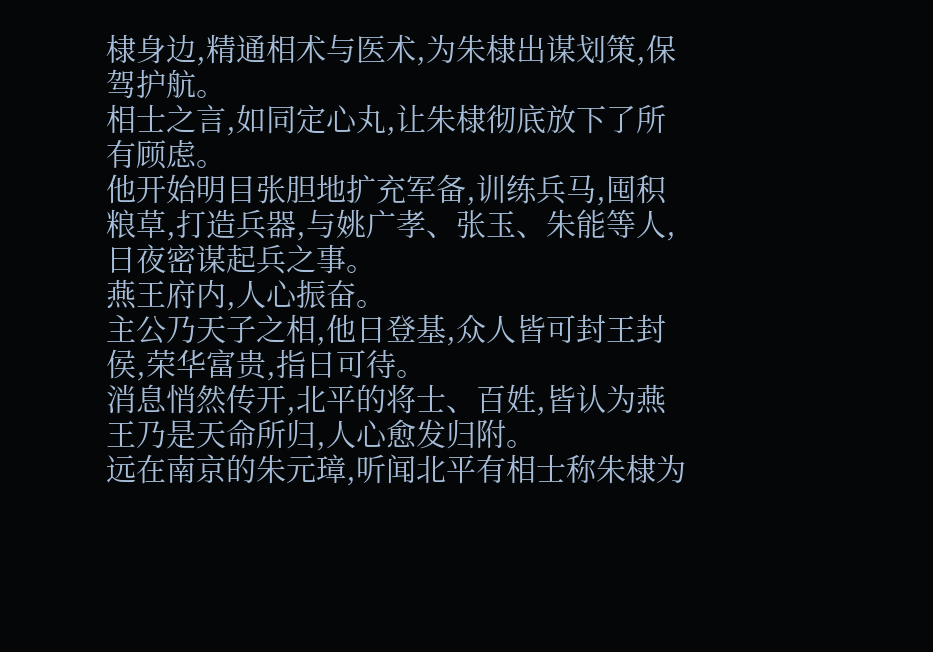棣身边,精通相术与医术,为朱棣出谋划策,保驾护航。
相士之言,如同定心丸,让朱棣彻底放下了所有顾虑。
他开始明目张胆地扩充军备,训练兵马,囤积粮草,打造兵器,与姚广孝、张玉、朱能等人,日夜密谋起兵之事。
燕王府内,人心振奋。
主公乃天子之相,他日登基,众人皆可封王封侯,荣华富贵,指日可待。
消息悄然传开,北平的将士、百姓,皆认为燕王乃是天命所归,人心愈发归附。
远在南京的朱元璋,听闻北平有相士称朱棣为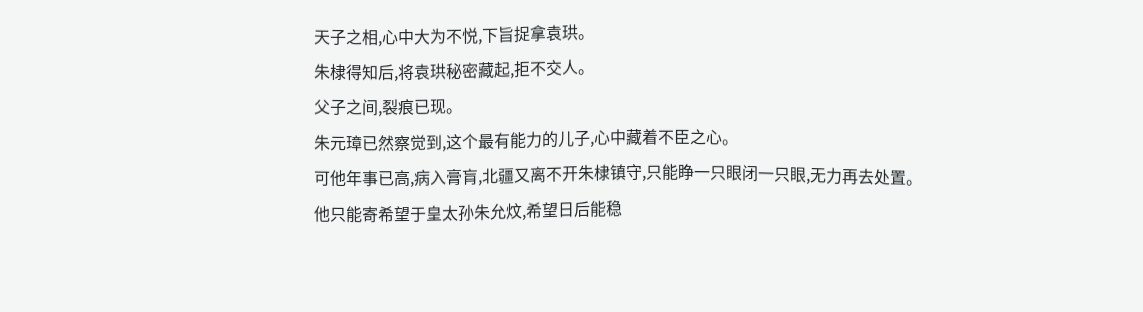天子之相,心中大为不悦,下旨捉拿袁珙。
朱棣得知后,将袁珙秘密藏起,拒不交人。
父子之间,裂痕已现。
朱元璋已然察觉到,这个最有能力的儿子,心中藏着不臣之心。
可他年事已高,病入膏肓,北疆又离不开朱棣镇守,只能睁一只眼闭一只眼,无力再去处置。
他只能寄希望于皇太孙朱允炆,希望日后能稳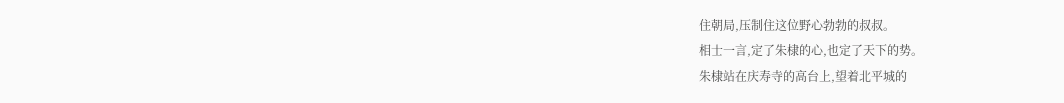住朝局,压制住这位野心勃勃的叔叔。
相士一言,定了朱棣的心,也定了天下的势。
朱棣站在庆寿寺的高台上,望着北平城的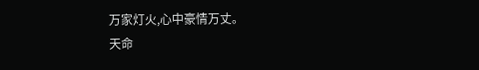万家灯火,心中豪情万丈。
天命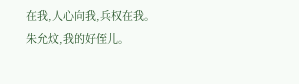在我,人心向我,兵权在我。
朱允炆,我的好侄儿。